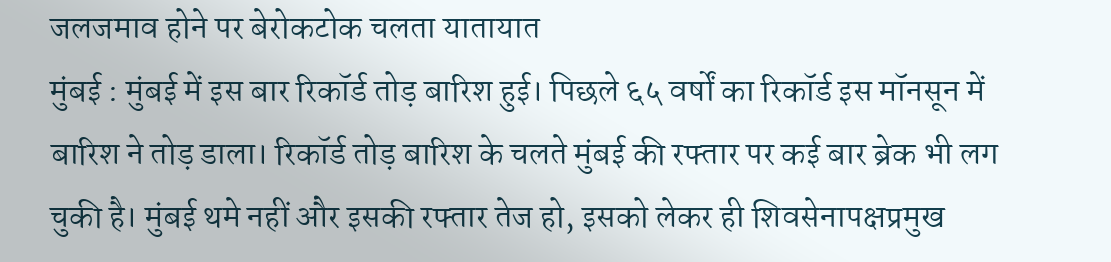जलजमाव होने पर बेरोकटोक चलता यातायात
मुंबई : मुंबई में इस बार रिकॉर्ड तोड़ बारिश हुई। पिछले ६५ वर्षों का रिकॉर्ड इस मॉनसून में बारिश ने तोड़ डाला। रिकॉर्ड तोड़ बारिश के चलते मुंबई की रफ्तार पर कई बार ब्रेक भी लग चुकी है। मुंबई थमे नहीं और इसकी रफ्तार तेज हो, इसको लेकर ही शिवसेनापक्षप्रमुख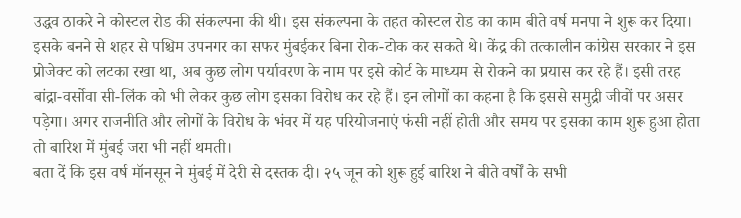उद्धव ठाकरे ने कोस्टल रोड की संकल्पना की थी। इस संकल्पना के तहत कोस्टल रोड का काम बीते वर्ष मनपा ने शुरू कर दिया। इसके बनने से शहर से पश्चिम उपनगर का सफर मुंबईकर बिना रोक-टोक कर सकते थे। केंद्र की तत्कालीन कांग्रेस सरकार ने इस प्रोजेक्ट को लटका रखा था, अब कुछ लोग पर्यावरण के नाम पर इसे कोर्ट के माध्यम से रोकने का प्रयास कर रहे हैं। इसी तरह बांद्रा-वर्सोवा सी-लिंक को भी लेकर कुछ लोग इसका विरोध कर रहे हैं। इन लोगों का कहना है कि इससे समुद्री जीवों पर असर पड़ेगा। अगर राजनीति और लोगों के विरोध के भंवर में यह परियोजनाएं फंसी नहीं होती और समय पर इसका काम शुरू हुआ होता तो बारिश में मुंबई जरा भी नहीं थमती।
बता दें कि इस वर्ष मॉनसून ने मुंबई में देरी से दस्तक दी। २५ जून को शुरू हुई बारिश ने बीते वर्षों के सभी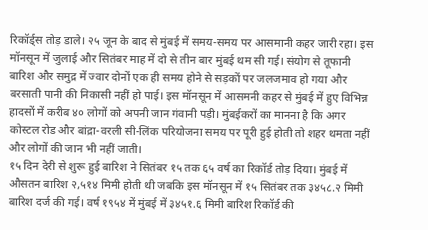रिकॉर्ड्स तोड़ डाले। २५ जून के बाद से मुंबई में समय-समय पर आसमानी कहर जारी रहा। इस मॉनसून में जुलाई और सितंबर माह में दो से तीन बार मुंबई थम सी गई। संयोग से तूफानी बारिश और समुद्र में ज्वार दोनों एक ही समय होने से सड़कों पर जलजमाव हो गया और बरसाती पानी की निकासी नहीं हो पाई। इस मॉनसून में आसमनी कहर से मुंबई में हुए विभिन्न हादसों में करीब ४० लोगों को अपनी जान गंवानी पड़ी। मुंबईकरों का मानना है कि अगर कोस्टल रोड और बांद्रा-वरली सी-लिंक परियोजना समय पर पूरी हुई होती तो शहर थमता नहीं और लोगों की जान भी नहीं जाती।
१५ दिन देरी से शुरू हुई बारिश ने सितंबर १५ तक ६५ वर्ष का रिकॉर्ड तोड़ दिया। मुंबई में औसतन बारिश २,५१४ मिमी होती थी जबकि इस मॉनसून में १५ सितंबर तक ३४५८.२ मिमी बारिश दर्ज की गई। वर्ष १९५४ में मुंबई में ३४५१.६ मिमी बारिश रिकॉर्ड की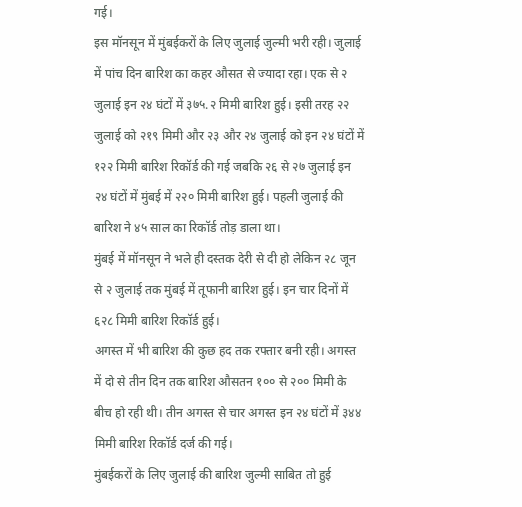गई।
इस मॉनसून में मुंबईकरों के लिए जुलाई जुल्मी भरी रही। जुलाई में पांच दिन बारिश का कहर औसत से ज्यादा रहा। एक से २ जुलाई इन २४ घंटों में ३७५.२ मिमी बारिश हुई। इसी तरह २२ जुलाई को २१९ मिमी और २३ और २४ जुलाई को इन २४ घंटों में १२२ मिमी बारिश रिकॉर्ड की गई जबकि २६ से २७ जुलाई इन २४ घंटों में मुंबई में २२० मिमी बारिश हुई। पहली जुलाई की बारिश ने ४५ साल का रिकॉर्ड तोड़ डाला था।
मुंबई में मॉनसून ने भले ही दस्तक देरी से दी हो लेकिन २८ जून से २ जुलाई तक मुंबई में तूफानी बारिश हुई। इन चार दिनों में ६२८ मिमी बारिश रिकॉर्ड हुई।
अगस्त में भी बारिश की कुछ हद तक रफ्तार बनी रही। अगस्त में दो से तीन दिन तक बारिश औसतन १०० से २०० मिमी के बीच हो रही थी। तीन अगस्त से चार अगस्त इन २४ घंटों में ३४४ मिमी बारिश रिकॉर्ड दर्ज की गई।
मुंबईकरों के लिए जुलाई की बारिश जुल्मी साबित तो हुई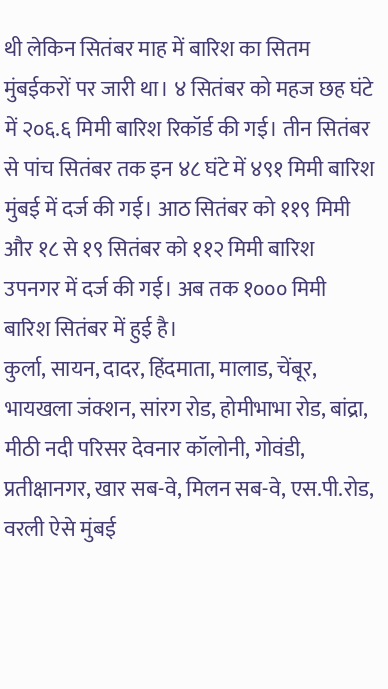थी लेकिन सितंबर माह में बारिश का सितम मुंबईकरों पर जारी था। ४ सितंबर को महज छह घंटे में २०६.६ मिमी बारिश रिकॉर्ड की गई। तीन सितंबर से पांच सितंबर तक इन ४८ घंटे में ४९१ मिमी बारिश मुंबई में दर्ज की गई। आठ सितंबर को ११९ मिमी और १८ से १९ सितंबर को ११२ मिमी बारिश उपनगर में दर्ज की गई। अब तक १००० मिमी बारिश सितंबर में हुई है।
कुर्ला, सायन, दादर, हिंदमाता, मालाड, चेंबूर, भायखला जंक्शन, सांरग रोड, होमीभाभा रोड, बांद्रा, मीठी नदी परिसर देवनार कॉलोनी, गोवंडी, प्रतीक्षानगर, खार सब-वे, मिलन सब-वे, एस.पी.रोड, वरली ऐसे मुंबई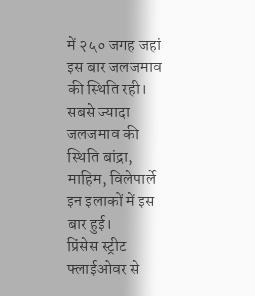में २५० जगह जहां इस बार जलजमाव की स्थिति रही। सबसे ज्यादा जलजमाव की स्थिति बांद्रा, माहिम, विलेपार्ले इन इलाकों में इस बार हुई।
प्रिंसेस स्ट्रीट फ्लाईओवर से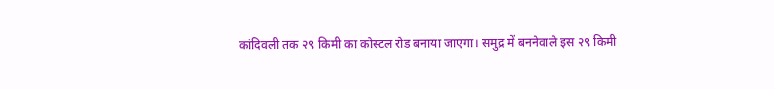कांदिवली तक २९ किमी का कोस्टल रोड बनाया जाएगा। समुद्र में बननेवाले इस २९ किमी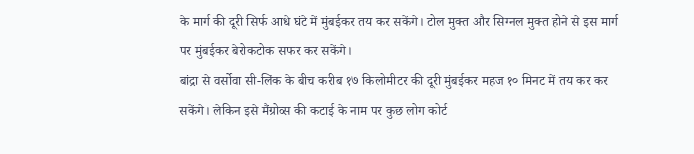के मार्ग की दूरी सिर्फ आधे घंटे में मुंबईकर तय कर सकेंगे। टोल मुक्त और सिग्नल मुक्त होने से इस मार्ग पर मुंबईकर बेरोकटोक सफर कर सकेंगे।
बांद्रा से वर्सोवा सी-लिंक के बीच करीब १७ किलोमीटर की दूरी मुंबईकर महज १० मिनट में तय कर कर सकेंगे। लेकिन इसे मैंग्रोव्स की कटाई के नाम पर कुछ लोग कोर्ट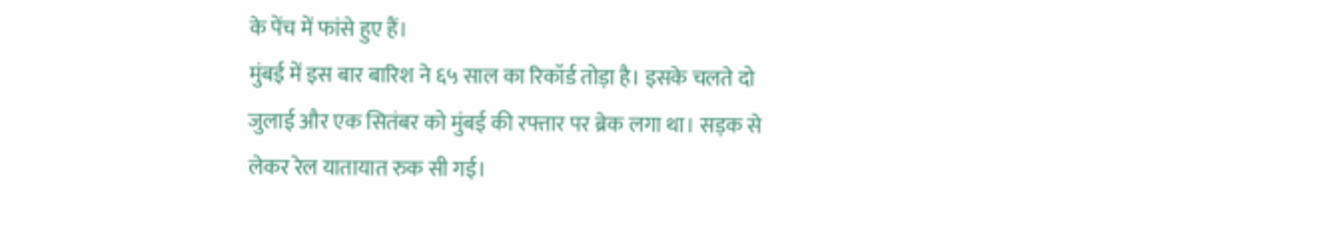के पेंच में फांसे हुए हैं।
मुंबई में इस बार बारिश ने ६५ साल का रिकॉर्ड तोड़ा है। इसके चलते दो जुलाई और एक सितंबर को मुंबई की रफ्तार पर ब्रेक लगा था। सड़क से लेकर रेल यातायात रुक सी गई।